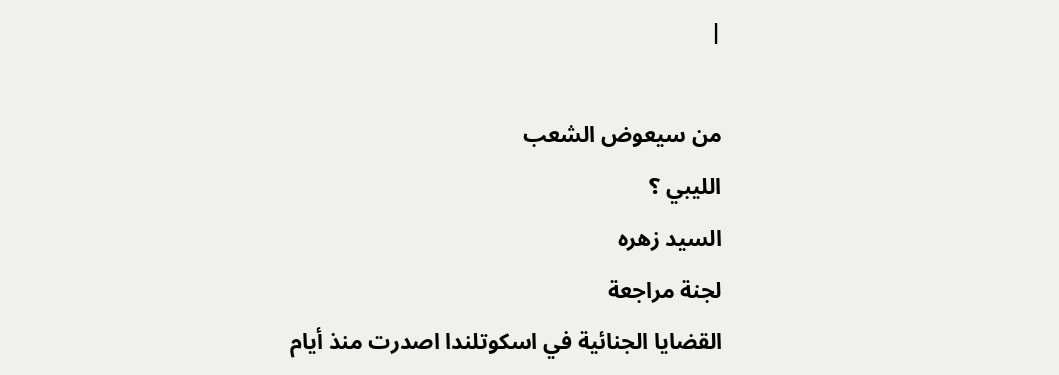|

من سيعوض الشعب
الليبي ؟
السيد زهره
لجنة مراجعة
القضايا الجنائية في اسكوتلندا اصدرت منذ أيام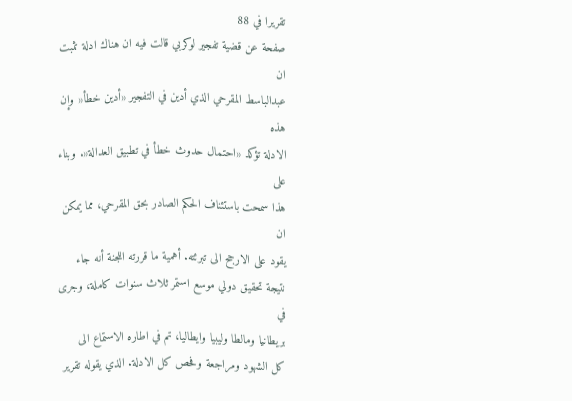تقريرا في 88
صفحة عن قضية تفجير لوكربي قالت فيه ان هناك ادلة تثبت ان
عبدالباسط المقرحي الذي أدين في التفجير «أدين خطأ« وإن هذه
الادلة تؤكد «احتمال حدوث خطأ في تطبيق العدالة«. وبناء على
هذا سمحت باستئناف الحكم الصادر بحق المقرحي، مما يمكن ان
يقود على الارجح الى تبرئته. أهمية ما قررته اللجنة أنه جاء
نتيجة تحقيق دولي موسع استمر ثلاث سنوات كاملة، وجرى في
بريطانيا ومالطا وليبيا وايطاليا، تم في اطاره الاستماع الى
كل الشهود ومراجعة وفحص كل الادلة. الذي يقوله تقرير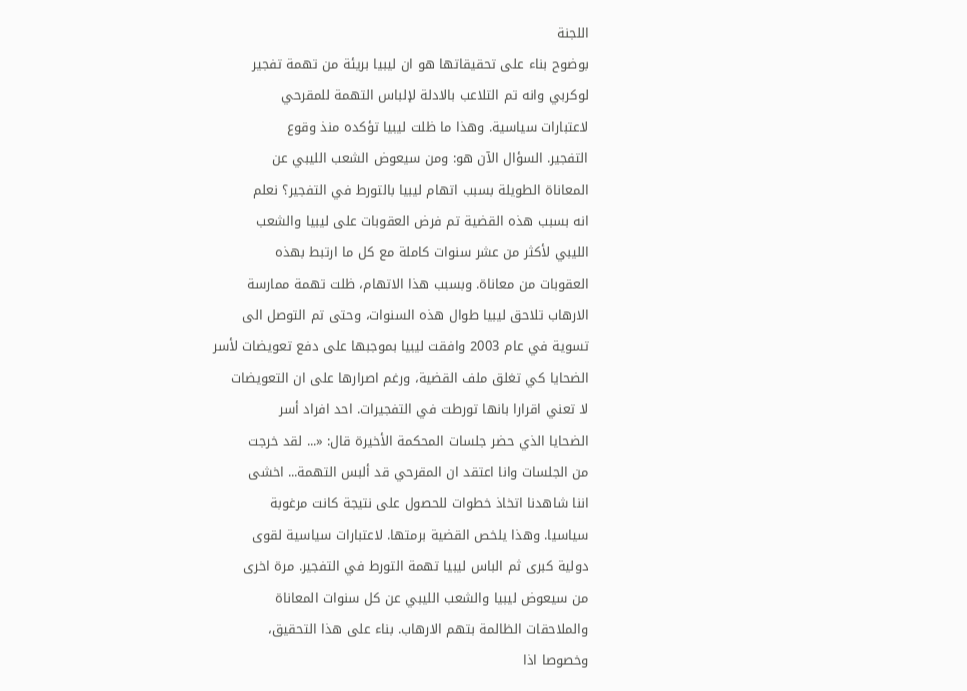اللجنة
بوضوح بناء على تحقيقاتها هو ان ليبيا بريئة من تهمة تفجير
لوكربي وانه تم التلاعب بالادلة لإلباس التهمة للمقرحي
لاعتبارات سياسية. وهذا ما ظلت ليبيا تؤكده منذ وقوع
التفجير. السؤال الآن هو: ومن سيعوض الشعب الليبي عن
المعاناة الطويلة بسبب اتهام ليبيا بالتورط في التفجير؟ نعلم
انه بسبب هذه القضية تم فرض العقوبات على ليبيا والشعب
الليبي لأكثر من عشر سنوات كاملة مع كل ما ارتبط بهذه
العقوبات من معاناة. وبسبب هذا الاتهام، ظلت تهمة ممارسة
الارهاب تلاحق ليبيا طوال هذه السنوات، وحتى تم التوصل الى
تسوية في عام 2003 وافقت ليبيا بموجبها على دفع تعويضات لأسر
الضحايا كي تغلق ملف القضية، ورغم اصرارها على ان التعويضات
لا تعني اقرارا بانها تورطت في التفجيرات. احد افراد أسر
الضحايا الذي حضر جلسات المحكمة الأخيرة قال: «... لقد خرجت
من الجلسات وانا اعتقد ان المقرحي قد ألبس التهمة... اخشى
اننا شاهدنا اتخاذ خطوات للحصول على نتيجة كانت مرغوبة
سياسيا. وهذا يلخص القضية برمتها. لاعتبارات سياسية لقوى
دولية كبرى ثم الباس ليبيا تهمة التورط في التفجير. مرة اخرى
من سيعوض ليبيا والشعب الليبي عن كل سنوات المعاناة
والملاحقات الظالمة بتهم الارهاب. بناء على هذا التحقيق،
وخصوصا اذا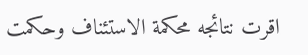اقرت نتائجه محكمة الاستئناف وحكمت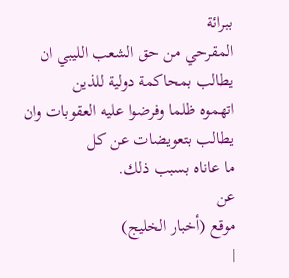ببرائة
المقرحي من حق الشعب الليبي ان يطالب بمحاكمة دولية للذين
اتهموه ظلما وفرضوا عليه العقوبات وان يطالب بتعويضات عن كل
ما عاناه بسبب ذلك.
عن
موقع (أخبار الخليج)
|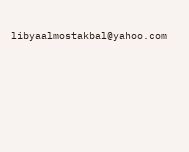libyaalmostakbal@yahoo.com